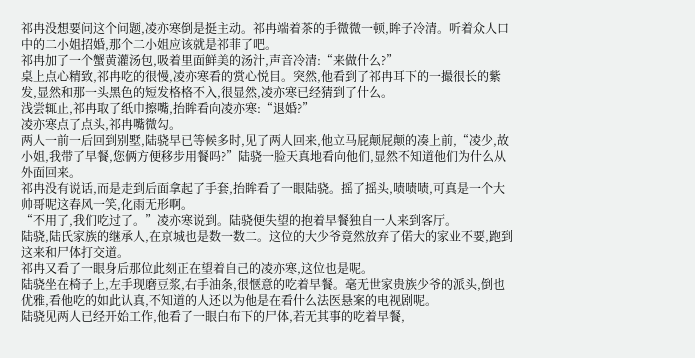祁冉没想要问这个问题,凌亦寒倒是挺主动。祁冉端着茶的手微微一顿,眸子冷清。听着众人口中的二小姐招婚,那个二小姐应该就是祁菲了吧。
祁冉加了一个蟹黄灌汤包,吸着里面鲜美的汤汁,声音冷清:“来做什么?”
桌上点心精致,祁冉吃的很慢,凌亦寒看的赏心悦目。突然,他看到了祁冉耳下的一撮很长的紫发,显然和那一头黑色的短发格格不入,很显然,凌亦寒已经猜到了什么。
浅尝辄止,祁冉取了纸巾擦嘴,抬眸看向凌亦寒:“退婚?”
凌亦寒点了点头,祁冉嘴微勾。
两人一前一后回到别墅,陆骁早已等候多时,见了两人回来,他立马屁颠屁颠的凑上前,“凌少,故小姐,我带了早餐,您俩方便移步用餐吗?”陆骁一脸天真地看向他们,显然不知道他们为什么从外面回来。
祁冉没有说话,而是走到后面拿起了手套,抬眸看了一眼陆骁。摇了摇头,啧啧啧,可真是一个大帅哥呢这春风一笑,化雨无形啊。
“不用了,我们吃过了。”凌亦寒说到。陆骁便失望的抱着早餐独自一人来到客厅。
陆骁,陆氏家族的继承人,在京城也是数一数二。这位的大少爷竟然放弃了偌大的家业不要,跑到这来和尸体打交道。
祁冉又看了一眼身后那位此刻正在望着自己的凌亦寒,这位也是呢。
陆骁坐在椅子上,左手现磨豆浆,右手油条,很惬意的吃着早餐。毫无世家贵族少爷的派头,倒也优雅,看他吃的如此认真,不知道的人还以为他是在看什么法医悬案的电视剧呢。
陆骁见两人已经开始工作,他看了一眼白布下的尸体,若无其事的吃着早餐,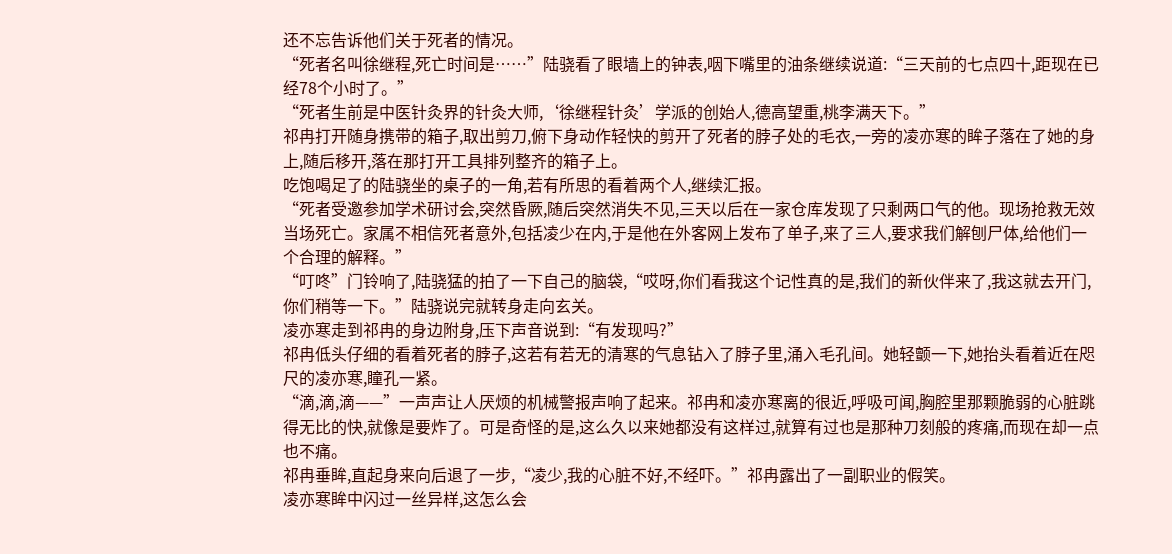还不忘告诉他们关于死者的情况。
“死者名叫徐继程,死亡时间是……”陆骁看了眼墙上的钟表,咽下嘴里的油条继续说道:“三天前的七点四十,距现在已经78个小时了。”
“死者生前是中医针灸界的针灸大师,‘徐继程针灸’学派的创始人,德高望重,桃李满天下。”
祁冉打开随身携带的箱子,取出剪刀,俯下身动作轻快的剪开了死者的脖子处的毛衣,一旁的凌亦寒的眸子落在了她的身上,随后移开,落在那打开工具排列整齐的箱子上。
吃饱喝足了的陆骁坐的桌子的一角,若有所思的看着两个人,继续汇报。
“死者受邀参加学术研讨会,突然昏厥,随后突然消失不见,三天以后在一家仓库发现了只剩两口气的他。现场抢救无效当场死亡。家属不相信死者意外,包括凌少在内,于是他在外客网上发布了单子,来了三人,要求我们解刨尸体,给他们一个合理的解释。”
“叮咚”门铃响了,陆骁猛的拍了一下自己的脑袋,“哎呀,你们看我这个记性真的是,我们的新伙伴来了,我这就去开门,你们稍等一下。”陆骁说完就转身走向玄关。
凌亦寒走到祁冉的身边附身,压下声音说到:“有发现吗?”
祁冉低头仔细的看着死者的脖子,这若有若无的清寒的气息钻入了脖子里,涌入毛孔间。她轻颤一下,她抬头看着近在咫尺的凌亦寒,瞳孔一紧。
“滴,滴,滴——”一声声让人厌烦的机械警报声响了起来。祁冉和凌亦寒离的很近,呼吸可闻,胸腔里那颗脆弱的心脏跳得无比的快,就像是要炸了。可是奇怪的是,这么久以来她都没有这样过,就算有过也是那种刀刻般的疼痛,而现在却一点也不痛。
祁冉垂眸,直起身来向后退了一步,“凌少,我的心脏不好,不经吓。”祁冉露出了一副职业的假笑。
凌亦寒眸中闪过一丝异样,这怎么会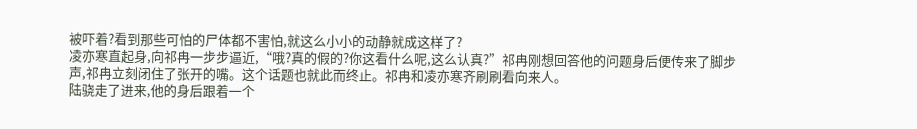被吓着?看到那些可怕的尸体都不害怕,就这么小小的动静就成这样了?
凌亦寒直起身,向祁冉一步步逼近,“哦?真的假的?你这看什么呢,这么认真?”祁冉刚想回答他的问题身后便传来了脚步声,祁冉立刻闭住了张开的嘴。这个话题也就此而终止。祁冉和凌亦寒齐刷刷看向来人。
陆骁走了进来,他的身后跟着一个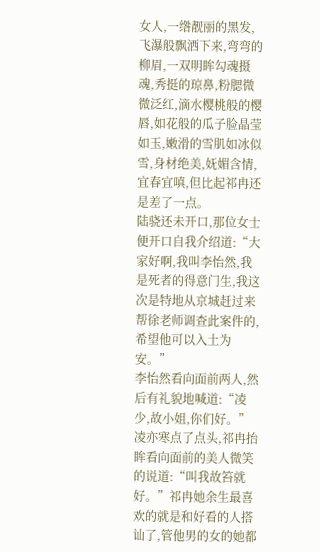女人,一绺靓丽的黑发,飞瀑般飘洒下来,弯弯的柳眉,一双明眸勾魂摄魂,秀挺的琼鼻,粉腮微微泛红,滴水樱桃般的樱唇,如花般的瓜子脸晶莹如玉,嫩滑的雪肌如冰似雪,身材绝美,妩媚含情,宜春宜嗔,但比起祁冉还是差了一点。
陆骁还未开口,那位女士便开口自我介绍道:“大家好啊,我叫李怡然,我是死者的得意门生,我这次是特地从京城赶过来帮徐老师调查此案件的,希望他可以入土为安。”
李怡然看向面前两人,然后有礼貌地喊道:“凌少,故小姐,你们好。”
凌亦寒点了点头,祁冉抬眸看向面前的美人微笑的说道:“叫我故笞就好。”祁冉她余生最喜欢的就是和好看的人搭讪了,管他男的女的她都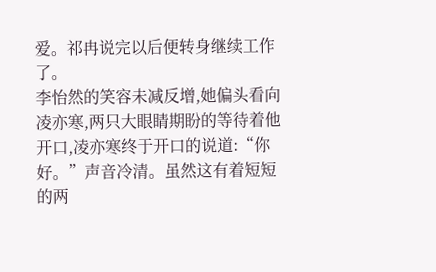爱。祁冉说完以后便转身继续工作了。
李怡然的笑容未减反增,她偏头看向凌亦寒,两只大眼睛期盼的等待着他开口,凌亦寒终于开口的说道:“你好。”声音冷清。虽然这有着短短的两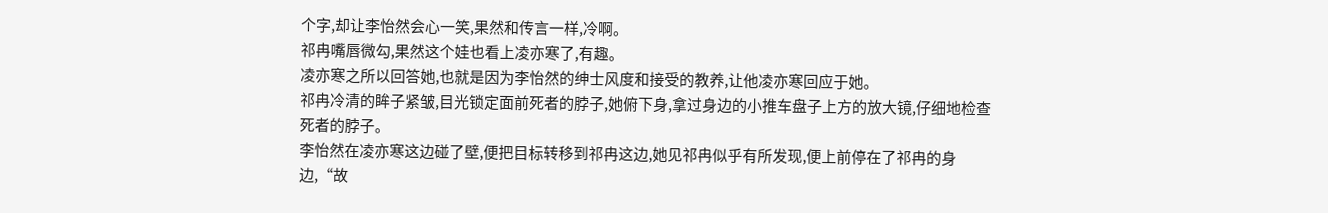个字,却让李怡然会心一笑,果然和传言一样,冷啊。
祁冉嘴唇微勾,果然这个娃也看上凌亦寒了,有趣。
凌亦寒之所以回答她,也就是因为李怡然的绅士风度和接受的教养,让他凌亦寒回应于她。
祁冉冷清的眸子紧皱,目光锁定面前死者的脖子,她俯下身,拿过身边的小推车盘子上方的放大镜,仔细地检查死者的脖子。
李怡然在凌亦寒这边碰了壁,便把目标转移到祁冉这边,她见祁冉似乎有所发现,便上前停在了祁冉的身边,“故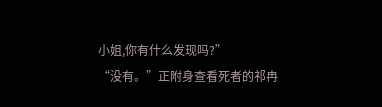小姐,你有什么发现吗?”
“没有。”正附身查看死者的祁冉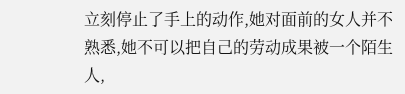立刻停止了手上的动作,她对面前的女人并不熟悉,她不可以把自己的劳动成果被一个陌生人,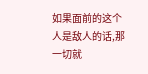如果面前的这个人是敌人的话,那一切就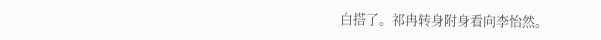白搭了。祁冉转身附身看向李怡然。